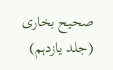صحیح بخاری (جلد یازدہم)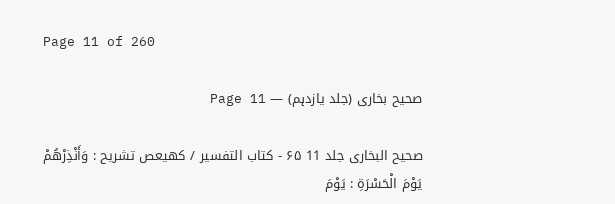Page 11 of 260

صحیح بخاری (جلد یازدہم) — Page 11

صحیح البخاری جلد 11 ۶۵ - کتاب التفسير / كهيعص تشريح : وَأَنْذِرْهُمْ يَوْمَ الْحَسْرَةِ : يَوْمَ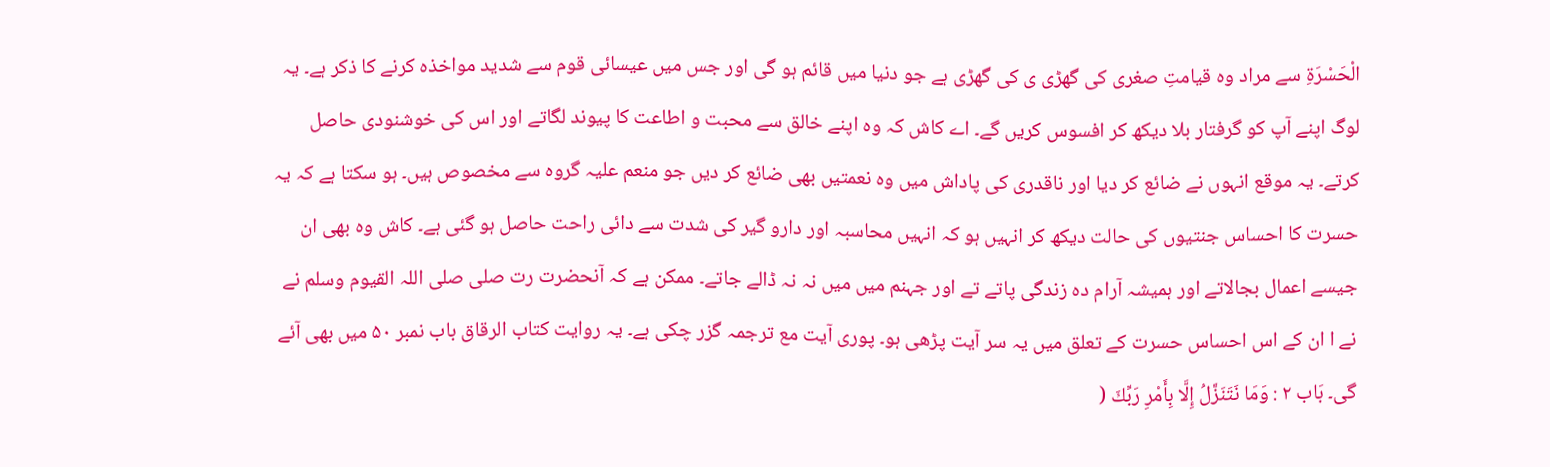الْحَسْرَةِ سے مراد وہ قیامتِ صغری کی گھڑی ی کی گھڑی ہے جو دنیا میں قائم ہو گی اور جس میں عیسائی قوم سے شدید مواخذہ کرنے کا ذکر ہے۔ یہ لوگ اپنے آپ کو گرفتار بلا دیکھ کر افسوس کریں گے۔ اے کاش کہ وہ اپنے خالق سے محبت و اطاعت کا پیوند لگاتے اور اس کی خوشنودی حاصل کرتے۔ یہ موقع انہوں نے ضائع کر دیا اور ناقدری کی پاداش میں وہ نعمتیں بھی ضائع کر دیں جو منعم علیہ گروہ سے مخصوص ہیں۔ ہو سکتا ہے کہ یہ حسرت کا احساس جنتیوں کی حالت دیکھ کر انہیں ہو کہ انہیں محاسبہ اور دارو گیر کی شدت سے دائی راحت حاصل ہو گئی ہے۔ کاش وہ بھی ان جیسے اعمال بجالاتے اور ہمیشہ آرام دہ زندگی پاتے تے اور جہنم میں میں نہ نہ ڈالے جاتے۔ ممکن ہے کہ آنحضرت رت صلی صلی اللہ القیوم وسلم نے نے ا ان کے اس احساس حسرت کے تعلق میں یہ سر آیت پڑھی ہو۔ پوری آیت مع ترجمہ گزر چکی ہے۔ یہ روایت کتاب الرقاق باب نمبر ۵۰ میں بھی آئے گی۔ بَاب ٢ : وَمَا نَتَنَزَّلُ إِلَّا بِأَمْرِ رَبِّكَ (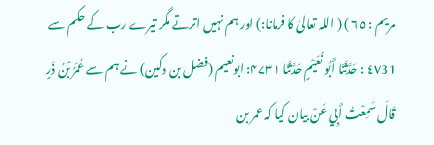مريم : ٦٥ ) ( اللہ تعالیٰ کا فرمانا:) اور ہم نہیں اترتے مگر تیرے رب کے حکم سے ٤٧31 : حَدَّثَنَا أَبُو نُعَيْمٍ حَدَّثَنَا ۴۷۳۱: ابونعیم (فضل بن دکین) نے ہم سے عُمَرُ بْنُ ذَرٍ قَالَ سَمِعْتُ أَبِي عَنْ بیان کیا کہ عمر بن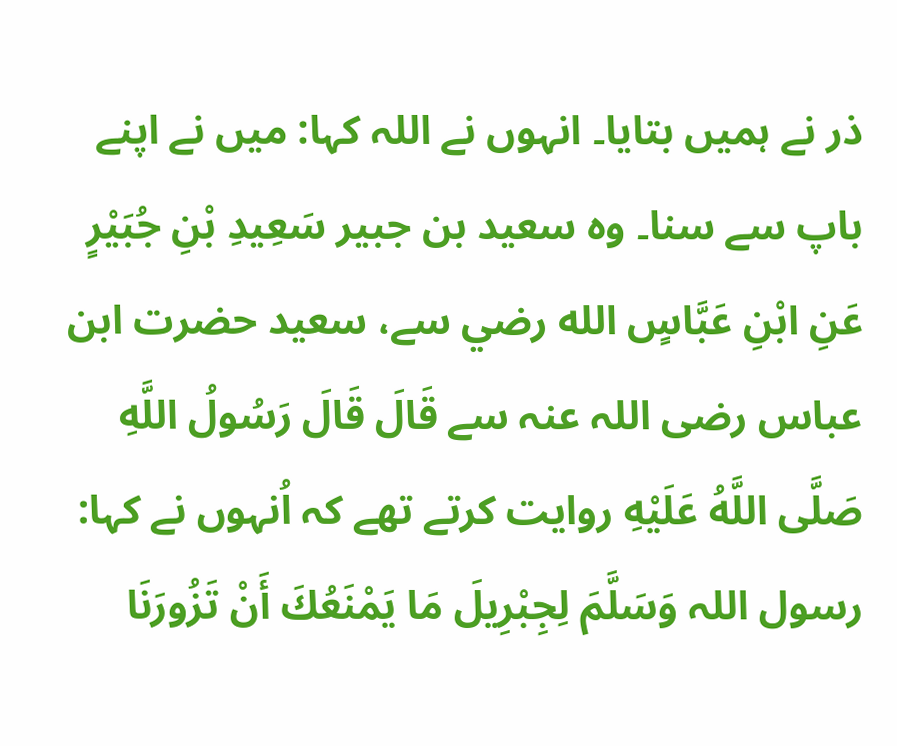ذر نے ہمیں بتایا۔ انہوں نے اللہ کہا: میں نے اپنے باپ سے سنا۔ وہ سعید بن جبیر سَعِيدِ بْنِ جُبَيْرٍ عَنِ ابْنِ عَبَّاسٍ الله رضي سے، سعید حضرت ابن عباس رضی اللہ عنہ سے قَالَ قَالَ رَسُولُ اللَّهِ صَلَّى اللَّهُ عَلَيْهِ روایت کرتے تھے کہ اُنہوں نے کہا: رسول اللہ وَسَلَّمَ لِجِبْرِيلَ مَا يَمْنَعُكَ أَنْ تَزُورَنَا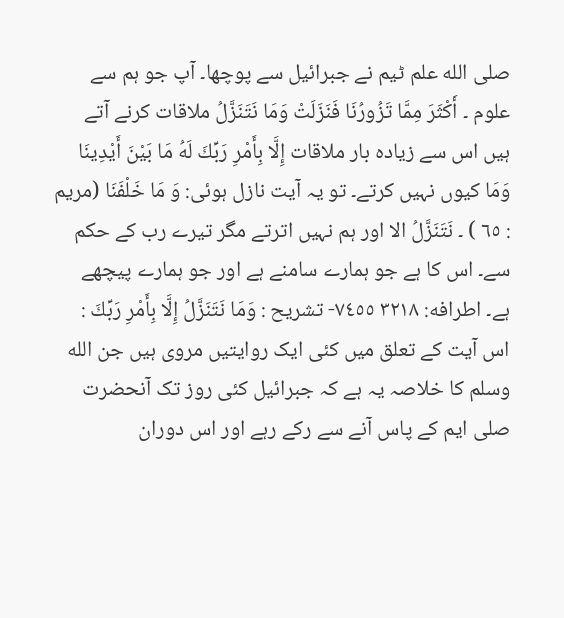صلى الله علم ٹیم نے جبرائیل سے پوچھا۔ آپ جو ہم سے علوم ۔ أَكْثَرَ مِمَّا تَزُورُنَا فَنَزَلَتْ وَمَا نَتَنَزَّلُ ملاقات کرنے آتے ہیں اس سے زیادہ بار ملاقات إِلَّا بِأَمْرِ رَبِّكَ لَهُ مَا بَيْنَ أَيْدِينَا وَمَا کیوں نہیں کرتے۔ تو یہ آیت نازل ہوئی: وَ مَا خَلْفَنَا (مريم : ٦٥ ) ۔ نَتَنَزَّلُ الا اور ہم نہیں اترتے مگر تیرے رب کے حکم سے۔ اس کا ہے جو ہمارے سامنے ہے اور جو ہمارے پیچھے ہے۔ اطرافه: ٣٢١٨ ٧٤٥٥- تشريح : وَمَا نَتَنَزَّلُ إِلَّا بِأَمْرِ رَبِّكَ : اس آیت کے تعلق میں کئی ایک روایتیں مروی ہیں جن الله وسلم کا خلاصہ یہ ہے کہ جبرائیل کئی روز تک آنحضرت صلی ایم کے پاس آنے سے رکے رہے اور اس دوران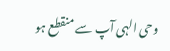وحی الہی آپ سے منقطع ہو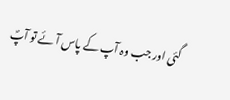گئی اور جب وہ آپ کے پاس آئے تو آپؐ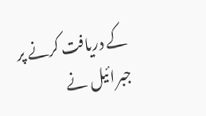کے دریافت کرنے پر جبرائیل نے